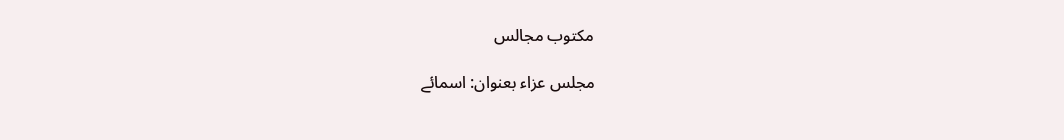مکتوب مجالس

مجلس عزاء بعنوان: اسمائے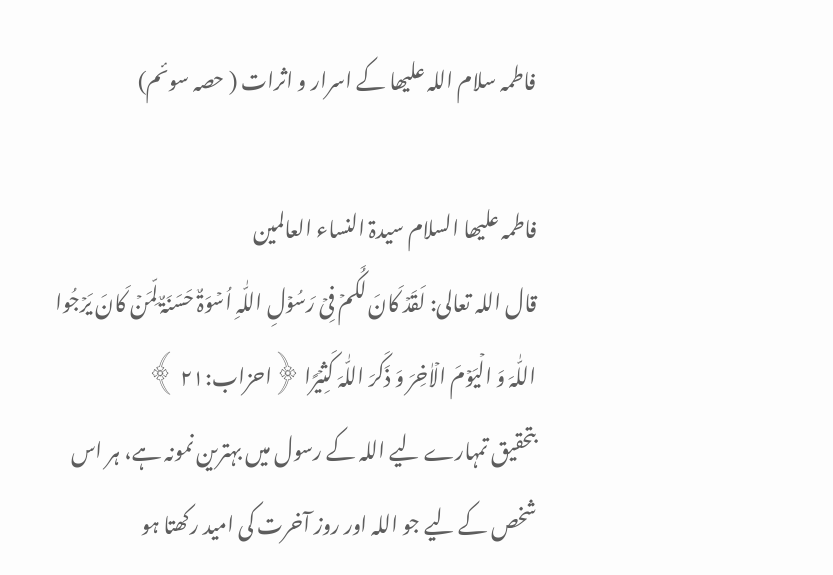فاطمہ سلام اللہ علیھا کے اسرار و اثرات ( حصہ سوئم)

فاطمہ علیھا السلام سیدۃ النساء العالمین
قال اللہ تعالی: لَقَدۡ کَانَ لَکُمۡ فِیۡ رَسُوۡلِ اللّٰہِ اُسۡوَۃٌ حَسَنَۃٌ لِّمَنۡ کَانَ یَرۡجُوا اللّٰہَ وَ الۡیَوۡمَ الۡاٰخِرَ وَ ذَکَرَ اللّٰہَ کَثِیۡرًا ﴿احزاب:۲۱ ﴾
بتحقیق تمہارے لیے اللہ کے رسول میں بہترین نمونہ ہے، ہر اس شخص کے لیے جو اللہ اور روز آخرت کی امید رکھتا ہو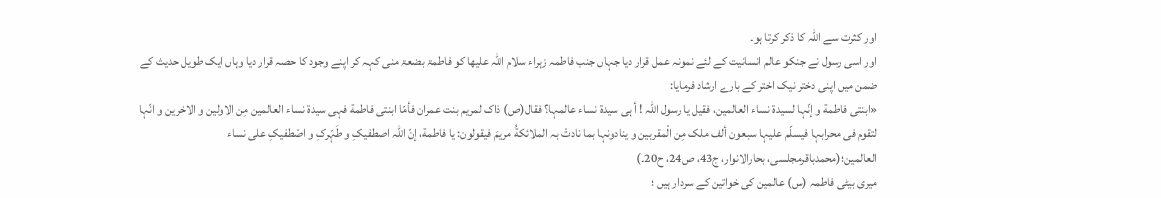اور کثرت سے اللہ کا ذکر کرتا ہو۔
اور اسی رسول نے جنکو عالم انسانیت کے لئے نمونہ عمل قرار دیا جہاں جنب فاطمہ زہراء سلام اللہ علیھا کو فاطمۃ بضعۃ منی کہہ کر اپنے وجود کا حصہ قرار دیا وہاں ایک طویل حدیث کے ضمن میں اپنی دختر نیک اختر کے بارے ارشاد فرمایا:
«ابنتی فاطمة و إنّہا لسیدة نساء العالمین، فقیل یا رسول اللّہ ! أ ہی سیدة نساء عالمہا؟ فقال(ص) ذاک لمریم بنت عمران فأمّا ابنتی فاطمة فہی سیدة نساء العالمین مِن الاولین و الاخرین و انّہا لتقوم فی محرابہا فیسلّم علیہا سبعون ألف ملک مِن الْمقربین و ینادونہا بما نادتْ بہ الملائکةُ مریمَ فیقولون: یا فاطمة، إنّ اللّہ اصطفیکِ و طَہّرکِ و اصْطفیکِ علی نساء العالمین؛(محمدباقرمجلسی، بحارالانوار، ج43، ص24، ح20۔)
میری بیٹی فاطمہ (س) عالمین کی خواتین کے سردار ہیں ؛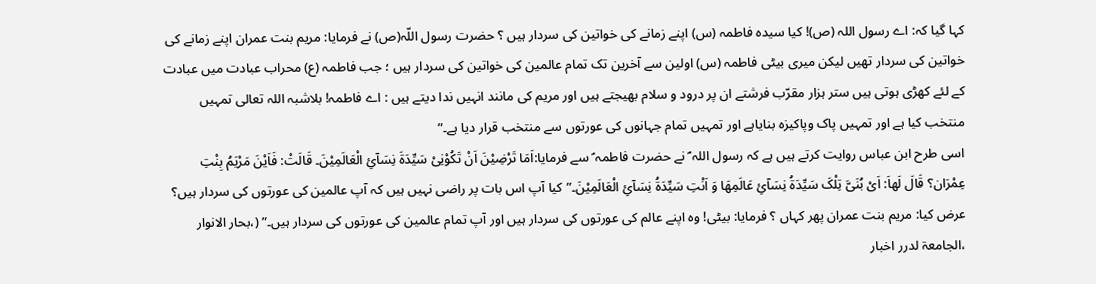کہا گیا کہ: اے رسول اللہ (ص)! کیا سیدہ فاطمہ (س) اپنے زمانے کی خواتین کی سردار ہیں ؟ حضرت رسول اللّہ(ص) نے فرمایا: مریم بنت عمران اپنے زمانے کی خواتین کی سردار تھیں لیکن میری بیٹی فاطمہ (س) اولین سے آخرین تک تمام عالمین کی خواتین کی سردار ہیں ؛ جب فاطمہ (ع) محراب عبادت میں عبادت کے لئے کھڑی ہوتی ہیں ستر ہزار مقرّب فرشتے ان پر درود و سلام بھیجتے ہیں اور مریم کی مانند انہیں ندا دیتے ہیں : اے فاطمہ! بلاشبہ اللہ تعالی تمہیں منتخب کیا ہے اور تمہیں پاک وپاکیزہ بنایاہے اور تمہیں تمام جہانوں کی عورتوں سے منتخب قرار دیا ہے۔”
اسی طرح ابن عباس روایت کرتے ہیں ہے کہ رسول اللہ ؐ نے حضرت فاطمہ ؑ سے فرمایا:اَمَا تَرْضِیْنَ اَنْ تَکُوْنِیْ سَیِّدَۃَ نِسَآئِ الْعَالَمِیْنَ۔ قَالَتْ: فَاَیْنَ مَرْیَمُ بِنْتِ عِمْرَان؟ قَالَ لَھاَ: اَیْ بُنَیَّ تِلْکَ سَیِّدَۃُ نِسَآئِ عَالَمِھَا وَ اَنْتِ سَیِّدَۃُ نِسَآئِ الْعَالَمِیْنَ۔”کیا آپ اس بات پر راضی نہیں ہیں کہ آپ عالمین کی عورتوں کی سردار ہیں؟ عرض کیا: مریم بنت عمران پھر کہاں ؟ فرمایا: بیٹی! وہ اپنے عالم کی عورتوں کی سردار ہیں اور آپ تمام عالمین کی عورتوں کی سردار ہیں۔” (،بحار الانوار ،الجامعۃ لدرر اخبار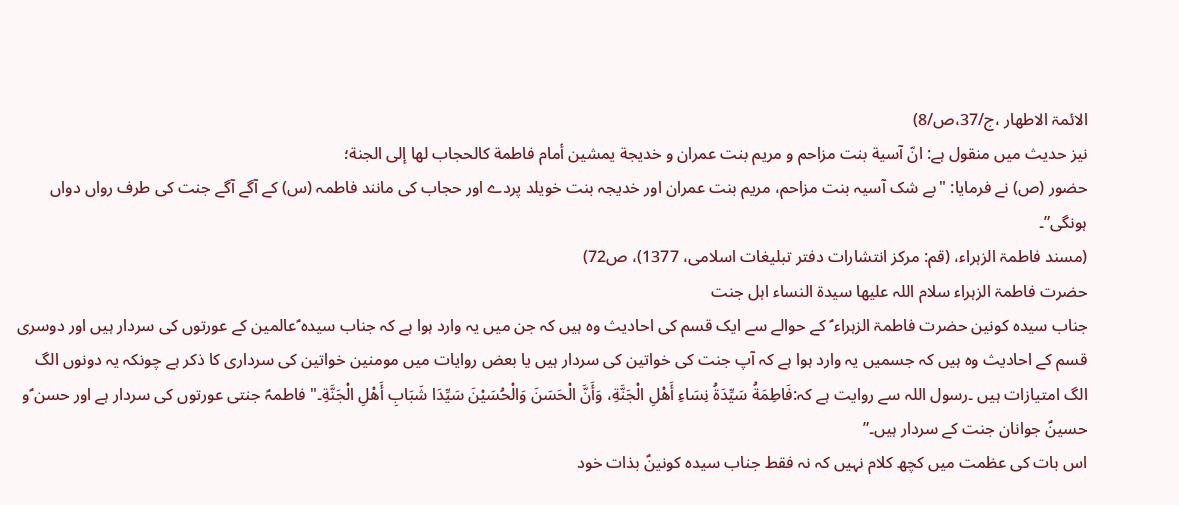الائمۃ الاطھار ،ج/37،ص/8)
نیز حدیث میں منقول ہے: انّ آسیة بنت مزاحم و مریم بنت عمران و خدیجة یمشین أمام فاطمة کالحجاب لها إلی الجنة؛
حضور (ص) نے فرمایا: "بے شک آسیہ بنت مزاحم، مریم بنت عمران اور خدیجہ بنت خویلد پردے اور حجاب کی مانند فاطمہ (س) کے آگے آگے جنت کی طرف رواں دواں ہونگی”۔
(مسند فاطمۃ الزہراء، (قم: مرکز انتشارات دفتر تبلیغات اسلامی، 1377)، ص72)
حضرت فاطمۃ الزہراء سلام اللہ علیھا سیدة النساء اہل جنت
جناب سیدہ کونین حضرت فاطمۃ الزہراء ؑ کے حوالے سے ایک قسم کی احادیث وہ ہیں کہ جن میں یہ وارد ہوا ہے کہ جناب سیدہ ؑعالمین کے عورتوں کی سردار ہیں اور دوسری قسم کے احادیث وہ ہیں کہ جسمیں یہ وارد ہوا ہے کہ آپ جنت کی خواتین کی سردار ہیں یا بعض روایات میں مومنین خواتین کی سرداری کا ذکر ہے چونکہ یہ دونوں الگ الگ امتیازات ہیں ۔رسول اللہ سے روایت ہے کہ:فَاطِمَةُ سَيِّدَةُ نِسَاءِ أَهْلِ الْجَنَّةِ، وَأَنَّ الْحَسَنَ وَالْحُسَيْنَ سَيِّدَا شَبَابِ أَهْلِ الْجَنَّةِ۔"فاطمہؑ جنتی عورتوں کی سردار ہے اور حسن ؑو حسینؑ جوانان جنت کے سردار ہیں۔”
اس بات کی عظمت میں کچھ کلام نہیں کہ نہ فقط جناب سیدہ کونینؑ بذات خود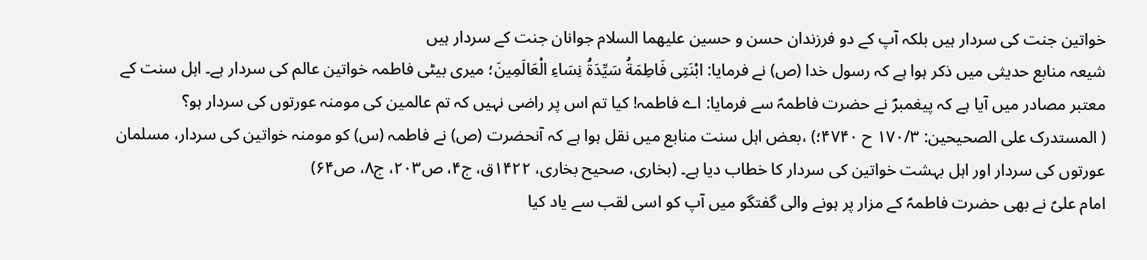خواتین جنت کی سردار ہیں بلکہ آپ کے دو فرزندان حسن و حسین علیھما السلام جوانان جنت کے سردار ہیں
شیعہ منابع حدیثی میں ذکر ہوا ہے کہ رسول خدا (ص) نے فرمایا: ابْنَتِی فَاطِمَةُ سَیِّدَةُ نِسَاءِ الْعَالَمِینَ؛ میری بیٹی فاطمہ خواتین عالم کی سردار ہے۔ اہل سنت کے معتبر مصادر میں آیا ہے کہ پیغمبرؐ نے حضرت فاطمہؑ سے فرمایا: اے فاطمہ! کیا تم اس پر راضی نہیں کہ تم عالمین کی مومنہ عورتوں کی سردار ہو؟
( المستدرک علی الصحیحین: ۱۷۰/۳ ح ۴۷۴۰؛) ،بعض اہل سنت منابع میں نقل ہوا ہے کہ آنحضرت (ص) نے فاطمہ (س) کو مومنہ خواتین کی سردار، مسلمان عورتوں کی سردار اور اہل بہشت خواتین کی سردار کا خطاب دیا ہے۔ (بخاری، صحیح بخاری، ۱۴۲۲ق، ج۴، ص۲۰۳، ج۸، ص۶۴)
امام علیؑ نے بھی حضرت فاطمہؑ کے مزار پر ہونے والی گفتگو میں آپ کو اسی لقب سے یاد کیا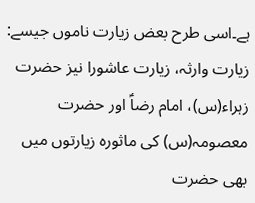ہے۔اسی طرح بعض زیارت ناموں جیسے: زیارت وارثہ، زیارت عاشورا نیز حضرت زہراء(س)، امام رضاؑ اور حضرت معصومہ(س) کی ماثورہ زیارتوں میں بھی حضرت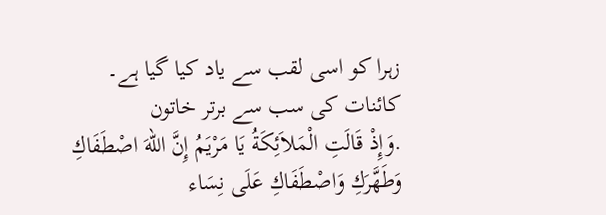زہرا کو اسی لقب سے یاد کیا گیا ہے۔
کائنات کی سب سے برتر خاتون
.وَإِذْ قَالَتِ الْمَلاَئِكَةُ يَا مَرْيَمُ إِنَّ اللّهَ اصْطَفَاكِ وَطَهَّرَكِ وَاصْطَفَاكِ عَلَى نِسَاء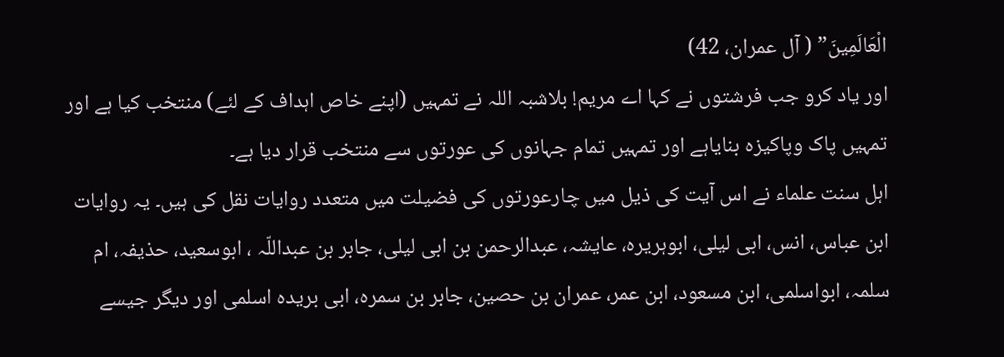الْعَالَمِينَ” ( آل عمران، 42)
اور یاد کرو جب فرشتوں نے کہا اے مریم! بلاشبہ اللہ نے تمہیں (اپنے خاص اہداف کے لئے) منتخب کیا ہے اور تمہیں پاک وپاکیزہ بنایاہے اور تمہیں تمام جہانوں کی عورتوں سے منتخب قرار دیا ہے۔
اہل سنت علماء نے اس آیت کی ذیل میں چارعورتوں کی فضیلت میں متعدد روایات نقل کی ہیں۔ یہ روایات ابن عباس، انس، ابی لیلی، ابوہریرہ، عایشہ، عبدالرحمن بن ابی لیلی، جابر بن عبداللّہ ، ابوسعید، حذیفہ، ام سلمہ، ابواسلمی، ابن مسعود، ابن عمر، عمران بن حصین، جابر بن سمرہ، ابی بریدہ اسلمی اور دیگر جیسے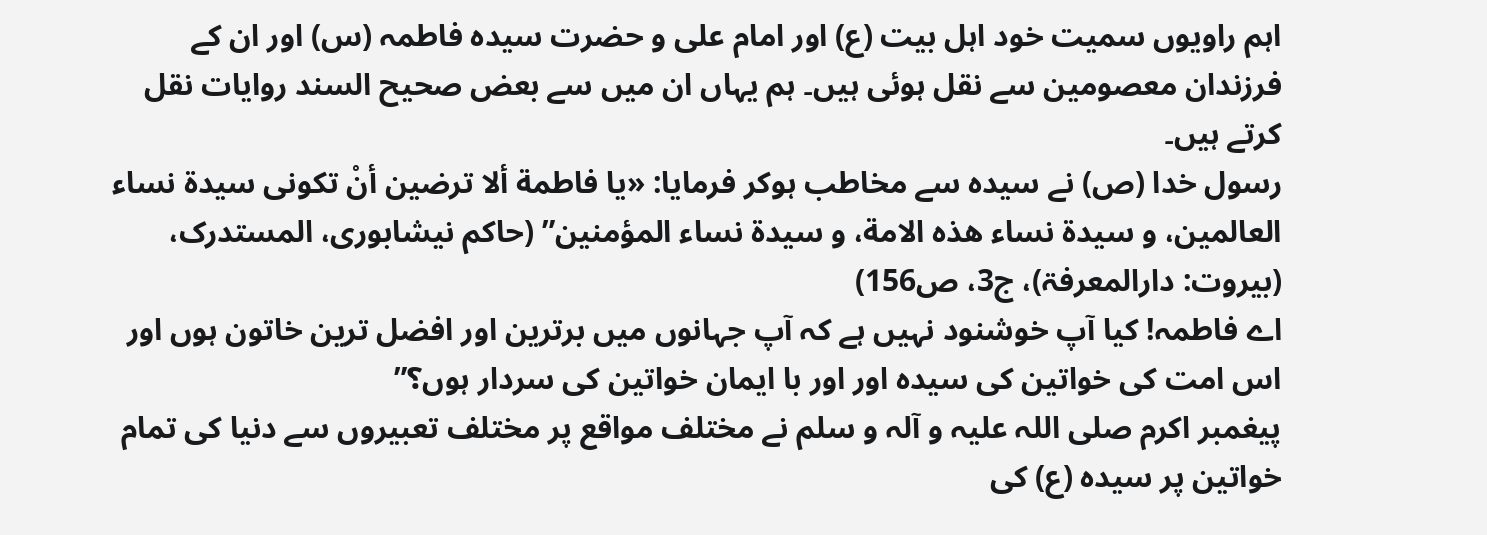اہم راویوں سمیت خود اہل بیت (ع) اور امام علی و حضرت سیدہ فاطمہ (س) اور ان کے فرزندان معصومین سے نقل ہوئی ہیں۔ ہم یہاں ان میں سے بعض صحیح السند روایات نقل کرتے ہیں۔
رسول خدا (ص) نے سیدہ سے مخاطب ہوکر فرمایا: «یا فاطمة ألا ترضین أنْ تکونی سیدة نساء العالمین، و سیدة نساء هذه الامة، و سیدة نساء المؤمنین” (حاکم نیشابوری، المستدرک، (بیروت: دارالمعرفۃ)، ج3، ص156)
اے فاطمہ! کیا آپ خوشنود نہیں ہے کہ آپ جہانوں میں برترین اور افضل ترین خاتون ہوں اور اس امت کی خواتین کی سیدہ اور اور با ایمان خواتین کی سردار ہوں؟”
پیغمبر اکرم صلی اللہ علیہ و آلہ و سلم نے مختلف مواقع پر مختلف تعبیروں سے دنیا کی تمام خواتین پر سیدہ (ع) کی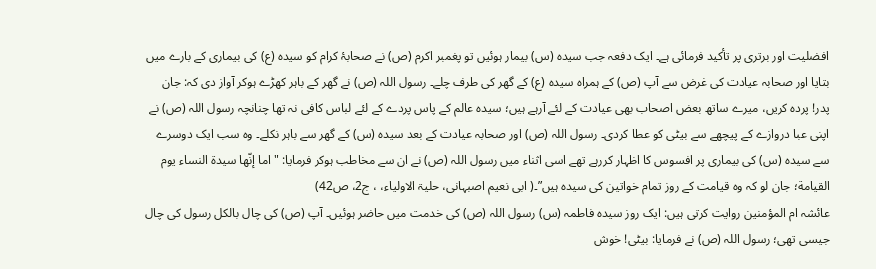افضلیت اور برتری پر تأکید فرمائی ہے۔ ایک دفعہ جب سیدہ (س) بیمار ہوئیں تو پغمبر اکرم (ص) نے صحابۂ کرام کو سیدہ (ع) کی بیماری کے بارے میں بتایا اور صحابہ عیادت کی غرض سے آپ (ص) کے ہمراہ سیدہ (ع) کے گھر کی طرف چلے۔ رسول اللہ (ص) نے گھر کے باہر کھڑے ہوکر آواز دی کہ: جان پدر! پردہ کریں، میرے ساتھ بعض اصحاب بھی عیادت کے لئے آرہے ہیں؛ سیدہ عالم کے پاس پردے کے لئے لباس کافی نہ تھا چنانچہ رسول اللہ (ص) نے اپنی عبا دروازے کے پیچھے سے بیٹی کو عطا کردی۔ رسول اللہ (ص) اور صحابہ عیادت کے بعد سیدہ (س) کے گھر سے باہر نکلے۔ وہ سب ایک دوسرے سے سیدہ (س) کی بیماری پر افسوس کا اظہار کررہے تھے اسی اثناء میں رسول اللہ (ص) نے ان سے مخاطب ہوکر فرمایا: "اما إنّها سیدة النساء یوم القیامة؛ جان لو کہ وہ قیامت کے روز تمام خواتین کی سیدہ ہیں”۔( ابی نعیم اصبہانی، حلیۃ الاولیاء، ، ج2، ص42)
عائشہ ام المؤمنین روایت کرتی ہیں: ایک روز سیدہ فاطمہ (س) رسول اللہ (ص) کی خدمت میں حاضر ہوئیں۔ آپ (ص) کی چال بالکل رسول کی چال جیسی تھی؛ رسول اللہ (ص) نے فرمایا: بیٹی! خوش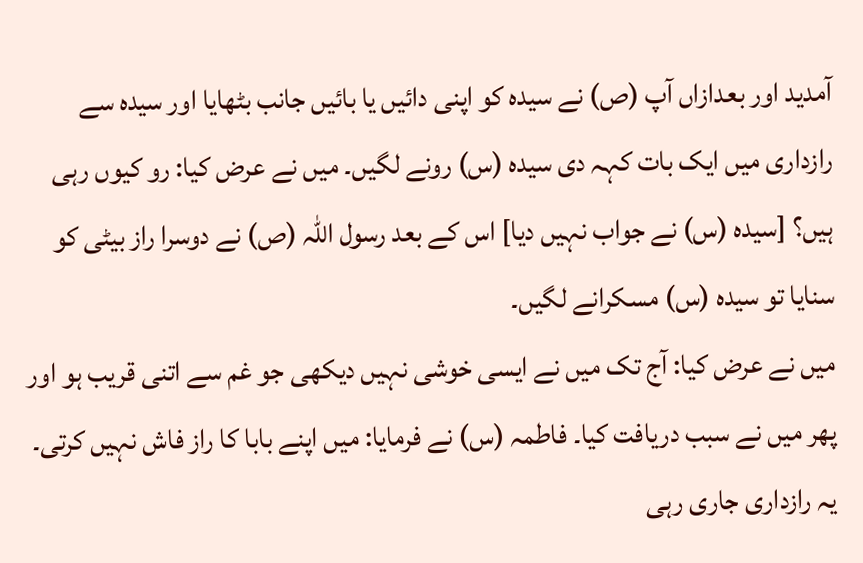آمدید اور بعدازاں آپ (ص) نے سیدہ کو اپنی دائیں یا بائیں جانب بٹھایا اور سیدہ سے رازداری میں ایک بات کہہ دی سیدہ (س) رونے لگیں۔ میں نے عرض کیا: رو کیوں رہی ہیں؟ [سیدہ (س) نے جواب نہیں دیا] اس کے بعد رسول اللہ (ص) نے دوسرا راز بیٹی کو سنایا تو سیدہ (س) مسکرانے لگیں۔
میں نے عرض کیا: آج تک میں نے ایسی خوشی نہیں دیکھی جو غم سے اتنی قریب ہو اور پھر میں نے سبب دریافت کیا۔ فاطمہ (س) نے فرمایا: میں اپنے بابا کا راز فاش نہیں کرتی۔ یہ رازداری جاری رہی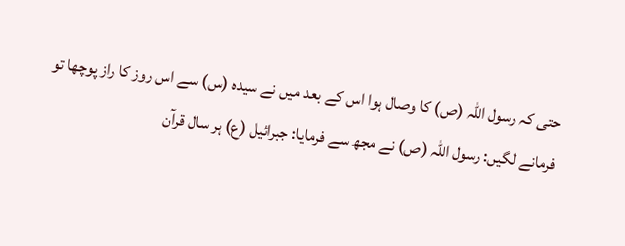حتی کہ رسول اللہ (ص) کا وصال ہوا اس کے بعد میں نے سیدہ (س) سے اس روز کا راز پوچھا تو فرمانے لگیں: رسول اللہ (ص) نے مجھ سے فرمایا: جبرائیل (ع) ہر سال قرآن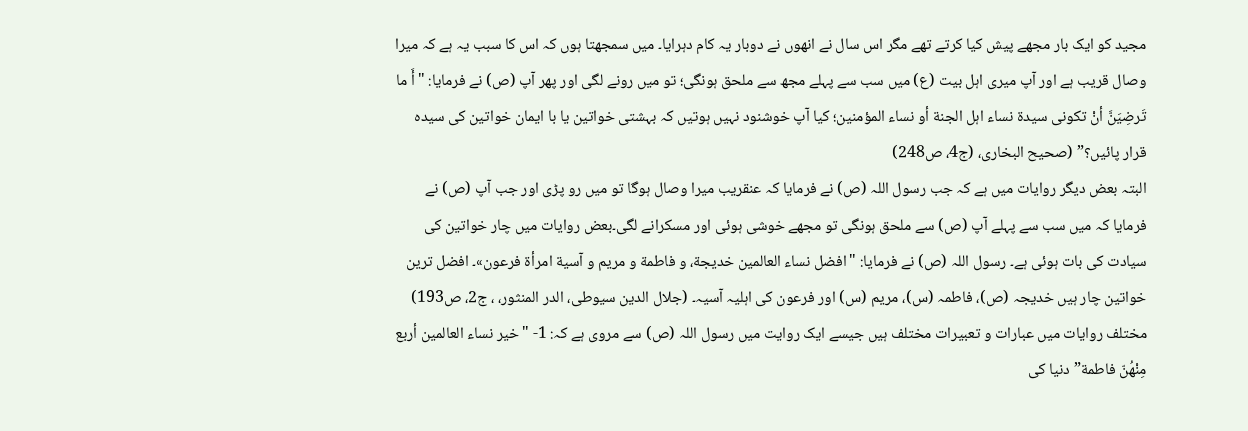مجید کو ایک بار مجھے پیش کیا کرتے تھے مگر اس سال نے انھوں نے دوبار یہ کام دہرایا۔ میں سمجھتا ہوں کہ اس کا سبب یہ ہے کہ میرا وصال قریب ہے اور آپ میری اہل بیت (ع) میں سب سے پہلے مجھ سے ملحق ہونگی؛ تو میں رونے لگی اور پھر آپ (ص) نے فرمایا: "أَ ما تَرضِیَنَّ أنْ تکونی سیدة نساء اہل الجنة أو نساء المؤمنین؛ کیا آپ خوشنود نہیں ہوتیں کہ بہشتی خواتین یا با ایمان خواتین کی سیدہ قرار پائیں؟” (صحیح البخاری، (ج4، ص248)
البتہ بعض دیگر روایات میں ہے کہ جب رسول اللہ (ص) نے فرمایا کہ عنقریب میرا وصال ہوگا تو میں رو پڑی اور جب آپ (ص) نے فرمایا کہ میں سب سے پہلے آپ (ص) سے ملحق ہونگی تو مجھے خوشی ہوئی اور مسکرانے لگی۔بعض روایات میں چار خواتین کی سیادت کی بات ہوئی ہے۔ رسول اللہ (ص) نے فرمایا: "افضل نساء العالمین خدیجة، و فاطمة و مریم و آسیة امرأة فرعون»۔ افضل ترین خواتین چار ہیں خدیجہ (ص)، فاطمہ (س)، مریم (س) اور فرعون کی اہلیہ آسیہ۔ (جلال الدین سیوطی، الدر المنثور، ، ج2، ص193)
مختلف روایات میں عبارات و تعبیرات مختلف ہیں جیسے ایک روایت میں رسول اللہ (ص) سے مروی ہے کہ: 1- "خیر نساء العالمین أربع مِنْهُنّ فاطمة” دنیا کی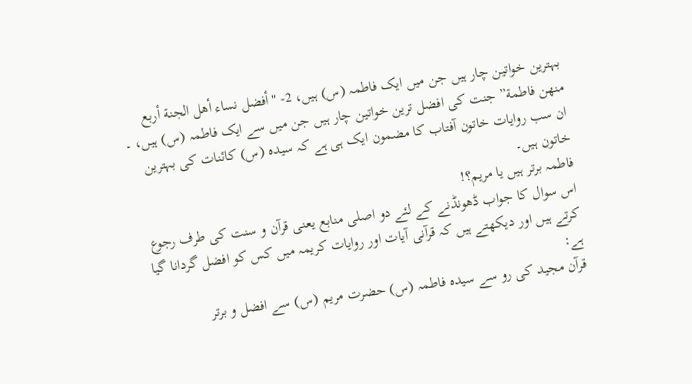بہترین خواتین چار ہیں جن میں ایک فاطمہ (س) ہیں، 2- "أفضل نساء أهل الجنة أربع منهن فاطمة” جنت کی افضل ترین خواتین چار ہیں جن میں سے ایک فاطمہ (س) ہیں، ۔ ان سب روایات خاتون آفتاب کا مضمون ایک ہی ہے کہ سیدہ (س) کائنات کی بہترین خاتون ہیں۔
فاطمہ برتر ہیں یا مریم؟!
اس سوال کا جواب ڈھونڈنے کے لئے دو اصلی منابع یعنی قرآن و سنت کی طرف رجوع کرتے ہیں اور دیکھتے ہیں کہ قرآنی آیات اور روایات کریمہ میں کس کو افضل گردانا گیا ہے:
قرآن مجید کی رو سے سیدہ فاطمہ (س) حضرت مریم (س) سے افضل و برتر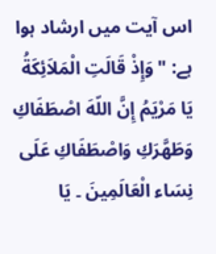اس آیت میں ارشاد ہوا ہے: "وَإِذْ قَالَتِ الْمَلاَئِكَةُ يَا مَرْيَمُ إِنَّ اللّهَ اصْطَفَاكِ وَطَهَّرَكِ وَاصْطَفَاكِ عَلَى نِسَاء الْعَالَمِينَ ۔ يَا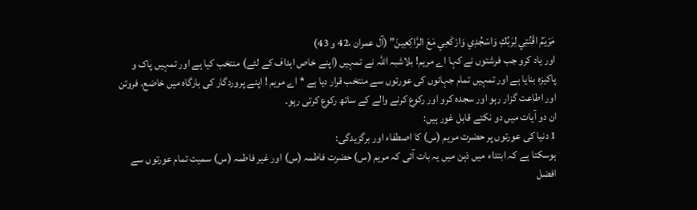مَرْيَمُ اقْنُتِي لِرَبِّكِ وَاسْجُدِي وَارْكَعِي مَعَ الرَّاكِعِينَ” (آل عمران ،42 و 43)
اور یاد کرو جب فرشتوں نے کہا اے مریم! بلاشبہ اللہ نے تمہیں (اپنے خاص اہداف کے لئے) منتخب کیا ہے اور تمہیں پاک و پاکیزہ بنایا ہے اور تمہیں تمام جہانوں کی عورتوں سے منتخب قرار دیا ہے * اے مریم ! اپنے پروردگار کی بارگاہ میں خاضع، فروتن اور اطاعت گزار رہو اور سجدہ کرو اور رکوع کرنے والے کے ساتھ رکوع کرتی رہو۔
ان دو آیات میں دو نکتے قابل غور ہیں:
1 دنیا کی عورتوں پر حضرت مریم (س) کا اصطفاء اور برگزیدگی:
ہوسکتا ہے کہ ابتداء میں ذہن میں یہ بات آئی کہ مریم (س) حضرت فاطمہ (س) اور غیر فاطمہ (س) سمیت تمام عورتوں سے افضل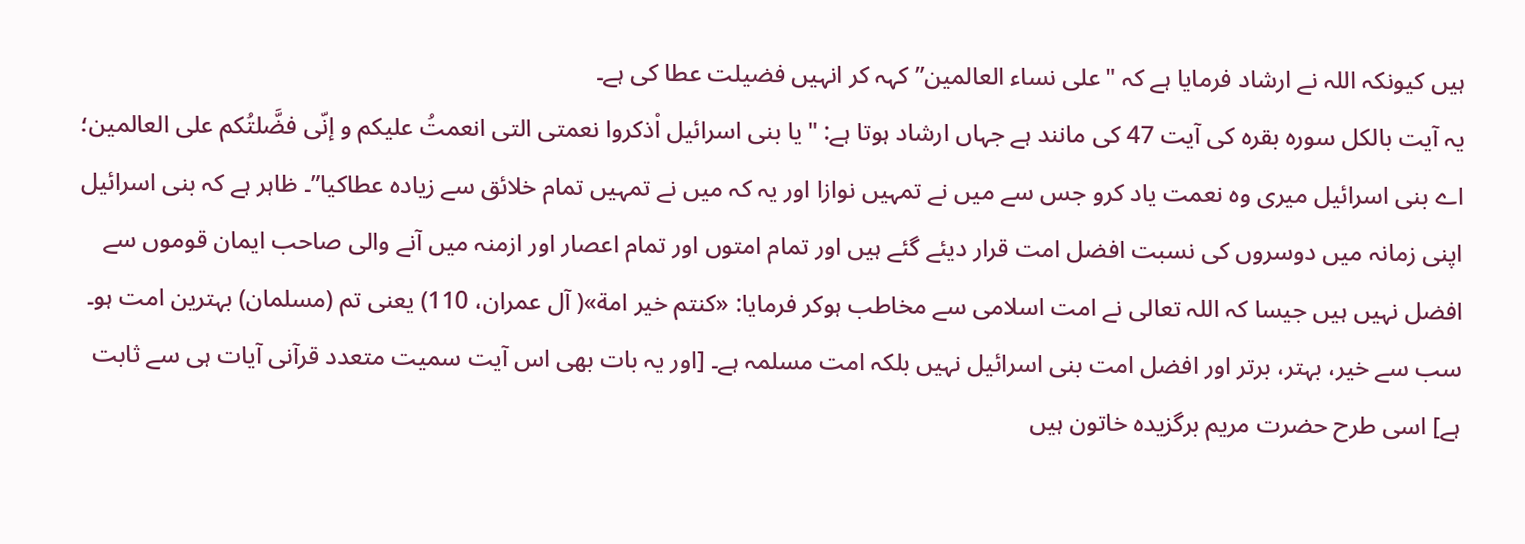ہیں کیونکہ اللہ نے ارشاد فرمایا ہے کہ "علی نساء العالمین” کہہ کر انہیں فضیلت عطا کی ہے۔
یہ آیت بالکل سورہ بقرہ کی آیت 47 کی مانند ہے جہاں ارشاد ہوتا ہے: "یا بنی اسرائیل اْذکروا نعمتی التی انعمتُ علیکم و إنّی فضَّلتُکم علی العالمین؛ اے بنی اسرائیل میری وہ نعمت یاد کرو جس سے میں نے تمہیں نوازا اور یہ کہ میں نے تمہیں تمام خلائق سے زیادہ عطاکیا”۔ ظاہر ہے کہ بنی اسرائیل اپنی زمانہ میں دوسروں کی نسبت افضل امت قرار دیئے گئے ہیں اور تمام امتوں اور تمام اعصار اور ازمنہ میں آنے والی صاحب ایمان قوموں سے افضل نہیں ہیں جیسا کہ اللہ تعالی نے امت اسلامی سے مخاطب ہوکر فرمایا: «کنتم خیر امة»( آل عمران، 110) یعنی تم (مسلمان) بہترین امت ہو۔ سب سے خیر، بہتر، برتر اور افضل امت بنی اسرائیل نہیں بلکہ امت مسلمہ ہے۔ [اور یہ بات بھی اس آیت سمیت متعدد قرآنی آیات ہی سے ثابت ہے] اسی طرح حضرت مریم برگزیدہ خاتون ہیں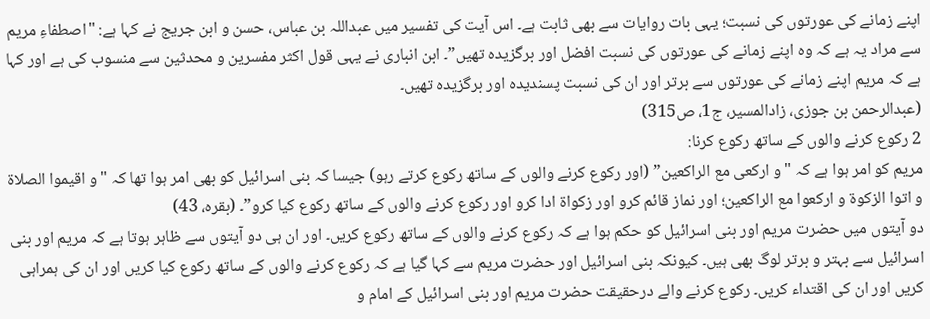اپنے زمانے کی عورتوں کی نسبت؛ یہی بات روایات سے بھی ثابت ہے۔ اس آیت کی تفسیر میں عبداللہ بن عباس، حسن و ابن جریج نے کہا ہے: "اصطفاءِ مریم سے مراد یہ ہے کہ وہ اپنے زمانے کی عورتوں کی نسبت افضل اور برگزیدہ تھیں”۔ ابن انباری نے یہی قول اکثر مفسرین و محدثین سے منسوب کی ہے اور کہا ہے کہ مریم اپنے زمانے کی عورتوں سے برتر اور ان کی نسبت پسندیدہ اور برگزیدہ تھیں۔
(عبدالرحمن بن جوزی، زادالمسیر، ج1، ص315)
2 رکوع کرنے والوں کے ساتھ رکوع کرنا:
مریم کو امر ہوا ہے کہ "و ارکعی مع الراکعین” (اور رکوع کرنے والوں کے ساتھ رکوع کرتے رہو) جیسا کہ بنی اسرائیل کو بھی امر ہوا تھا کہ "و اقیموا الصلاة و اتوا الزکوة و ارکعوا مع الراکعین؛ اور نماز قائم کرو اور زکواۃ ادا کرو اور رکوع کرنے والوں کے ساتھ رکوع کیا کرو”۔ (بقرہ، 43)
دو آیتوں میں حضرت مریم اور بنی اسرائیل کو حکم ہوا ہے کہ رکوع کرنے والوں کے ساتھ رکوع کریں۔ اور ان ہی دو آیتوں سے ظاہر ہوتا ہے کہ مریم اور بنی اسرائیل سے بہتر و برتر لوگ بھی ہیں۔ کیونکہ بنی اسرائیل اور حضرت مریم سے کہا گیا ہے کہ رکوع کرنے والوں کے ساتھ رکوع کیا کریں اور ان کی ہمراہی کریں اور ان کی اقتداء کریں۔ رکوع کرنے والے درحقیقت حضرت مریم اور بنی اسرائیل کے امام و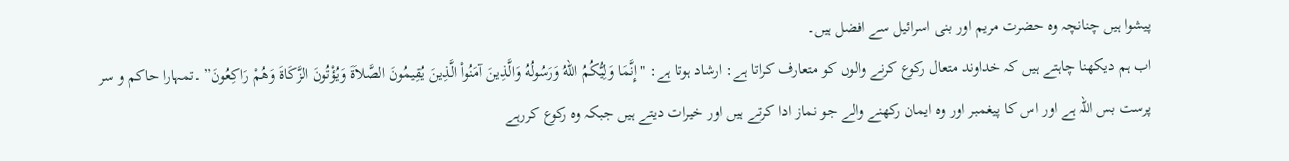پیشوا ہیں چنانچہ وہ حضرت مریم اور بنی اسرائیل سے افضل ہیں۔
اب ہم دیکھنا چاہتے ہیں کہ خداوند متعال رکوع کرنے والوں کو متعارف کراتا ہے: ارشاد ہوتا ہے: "إِنَّمَا وَلِيُّكُمُ اللّهُ وَرَسُولُهُ وَالَّذِينَ آمَنُواْ الَّذِينَ يُقِيمُونَ الصَّلاَةَ وَيُؤْتُونَ الزَّكَاةَ وَهُمْ رَاكِعُونَ” ۔تمہارا حاکم و سر پرست بس اللہ ہے اور اس کا پیغمبر اور وہ ایمان رکھنے والے جو نماز ادا کرتے ہیں اور خیرات دیتے ہیں جبکہ وہ رکوع کررہے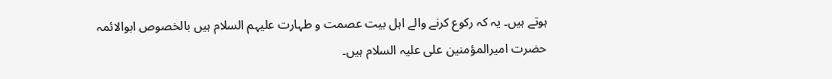ہوتے ہیں۔ یہ کہ رکوع کرنے والے اہل بیت عصمت و طہارت علیہم السلام ہیں بالخصوص ابوالائمہ حضرت امیرالمؤمنین علی علیہ السلام ہیں۔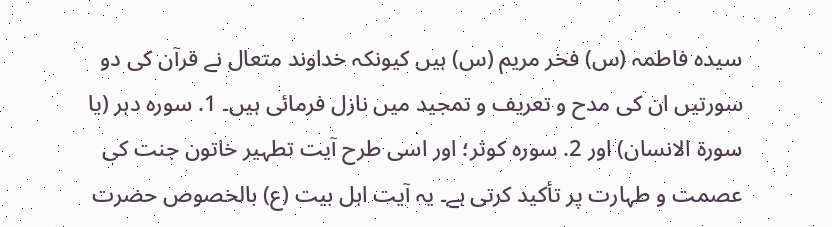سیدہ فاطمہ (س) فخر مریم (س) ہیں کیونکہ خداوند متعال نے قرآن کی دو سورتیں ان کی مدح و تعریف و تمجید میں نازل فرمائی ہیں۔ 1. سورہ دہر (یا سورۃ الانسان) اور 2. سورہ کوثر؛ اور اسی طرح آیت تطہیر خاتون جنت کی عصمت و طہارت پر تأکید کرتی ہے۔ یہ آیت اہل بیت (ع) بالخصوص حضرت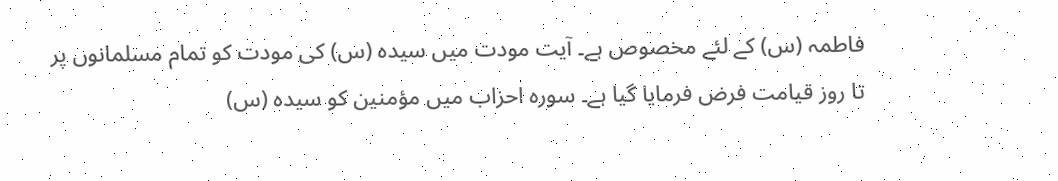فاطمہ (س) کے لئے مخصوص ہے۔ آیت مودت میں سیدہ (س) کی مودت کو تمام مسلمانوں پر تا روز قیامت فرض فرمایا گیا ہے۔ سورہ احزاب میں مؤمنین کو سیدہ (س)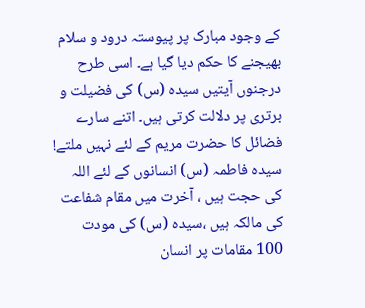کے وجود مبارک پر پیوستہ درود و سلام بھیجنے کا حکم دیا گیا ہے۔ اسی طرح درجنوں آیتیں سیدہ (س) کی فضیلت و برتری پر دلالت کرتی ہیں۔ اتنے سارے فضائل کا حضرت مریم کے لئے نہیں ملتے!
سیدہ فاطمہ (س) انسانوں کے لئے اللہ کی حجت ہیں ، آخرت میں مقام شفاعت کی مالکہ ہیں ،سیدہ (س) کی مودت 100 مقامات پر انسان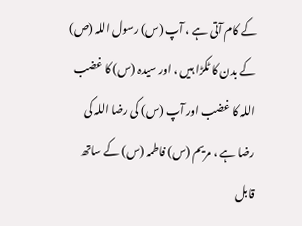کے کام آتی ہے ، آپ (س) رسول اللہ (ص) کے بدن کا ٹکڑا ہیں ، اور سیدہ (س) کا غضب اللہ کا غضب اور آپ (س) کی رضا اللہ کی رضا ہے ، مریم (س) فاطمہ (س) کے ساتھ قابل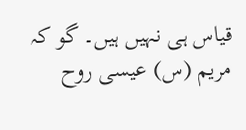قیاس ہی نہیں ہیں۔ گو کہ مریم (س) عیسی روح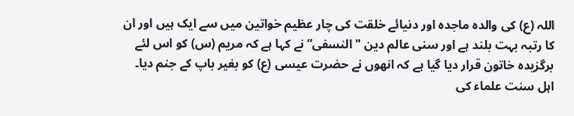اللہ (ع) کی والدہ ماجدہ اور دنیائے خلقت کی چار عظیم خواتین میں سے ایک ہیں اور ان کا رتبہ بہت بلند ہے اور سنی عالم دین "النسفی” نے کہا ہے کہ مریم (س) کو اس لئے برگزیدہ خاتون قرار دیا گیا ہے کہ انھوں نے حضرت عیسی (ع) کو بغیر باپ کے جنم دیا۔
اہل سنت علماء کی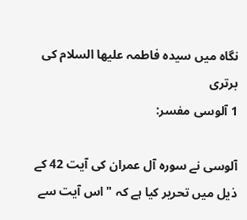نگاہ میں سیدہ فاطمہ علیھا السلام کی برتری
1 آلوسی مفسر:

آلوسی نے سورہ آل عمران کی آیت 42 کے ذیل میں تحریر کیا ہے کہ "اس آیت سے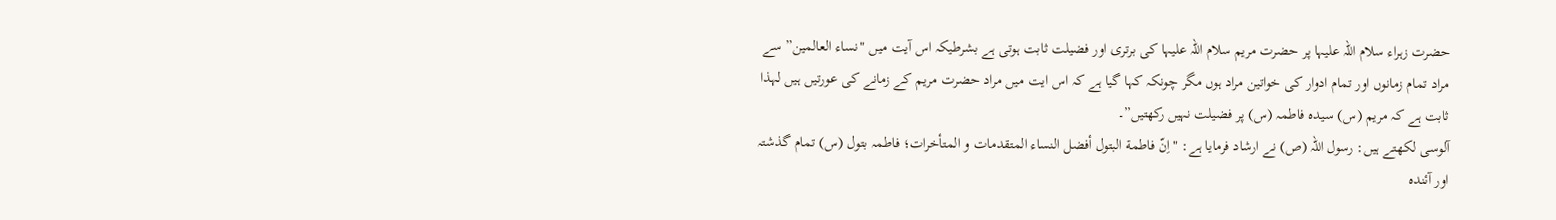حضرت زہراء سلام اللہ علیہا پر حضرت مریم سلام اللہ علیہا کی برتری اور فضیلت ثابت ہوتی ہے بشرطیکہ اس آیت میں "نساء العالمین” سے مراد تمام زمانوں اور تمام ادوار کی خواتین مراد ہوں مگر چونکہ کہا گیا ہے کہ اس ایت میں مراد حضرت مریم کے زمانے کی عورتیں ہیں لہذا ثابت ہے کہ مریم (س) سیدہ فاطمہ (س) پر فضیلت نہیں رکھتیں”۔
آلوسی لکھتے ہیں: رسول اللہ (ص) نے ارشاد فرمایا ہے: "اِنّ فاطمة البتول أفضل النساء المتقدمات و المتأخرات؛ فاطمہ بتول (س) تمام گذشتہ اور آئندہ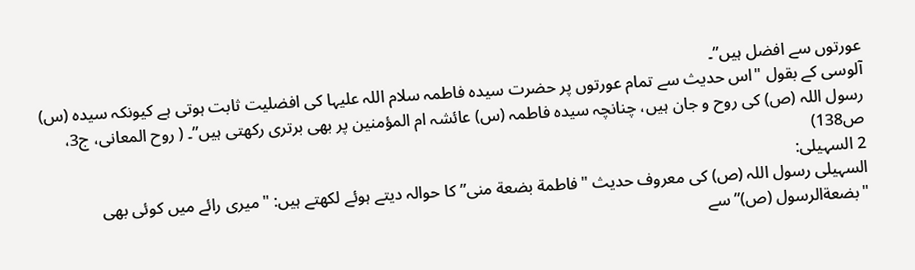عورتوں سے افضل ہیں”۔
آلوسی کے بقول "اس حدیث سے تمام عورتوں پر حضرت سیدہ فاطمہ سلام اللہ علیہا کی افضلیت ثابت ہوتی ہے کیونکہ سیدہ (س) رسول اللہ (ص) کی روح و جان ہیں، چنانچہ سیدہ فاطمہ (س) عائشہ ام المؤمنین پر بھی برتری رکھتی ہیں”۔ ( روح المعانی، ج3، ص138)
2 السہیلی:
السہیلی رسول اللہ (ص) کی معروف حدیث "فاطمة بضعة منی” کا حوالہ دیتے ہوئے لکھتے ہیں: "میری رائے میں کوئی بھی "بضعةالرسول (ص)” سے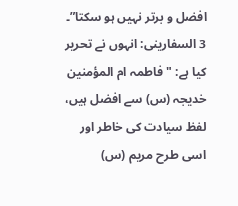افضل و برتر نہیں ہو سکتا”۔
3 السفارینی: انہوں نے تحریر کیا ہے: "فاطمہ ام المؤمنین خدیجہ (س) سے افضل ہیں، لفظ سیادت کی خاطر اور اسی طرح مریم (س)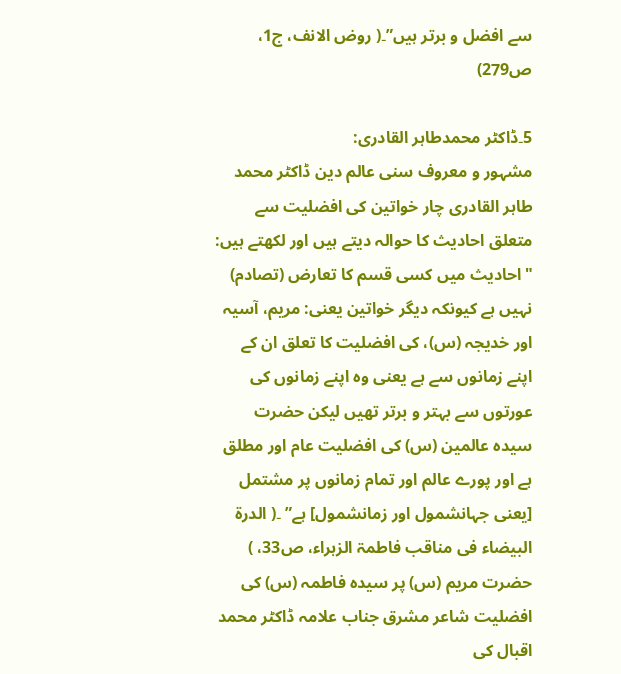سے افضل و برتر ہیں”۔( روض الانف، ج1، ص279)

5۔ڈاکٹر محمدطاہر القادری:
مشہور و معروف سنی عالم دین ڈاکٹر محمد طاہر القادری چار خواتین کی افضلیت سے متعلق احادیث کا حوالہ دیتے ہیں اور لکھتے ہیں: "احادیث میں کسی قسم کا تعارض (تصادم) نہیں ہے کیونکہ دیگر خواتین یعنی: مریم، آسیہ اور خدیجہ (س)، کی افضلیت کا تعلق ان کے اپنے زمانوں سے ہے یعنی وہ اپنے زمانوں کی عورتوں سے بہتر و برتر تھیں لیکن حضرت سیدہ عالمین (س) کی افضلیت عام اور مطلق ہے اور پورے عالم اور تمام زمانوں پر مشتمل [یعنی جہانشمول اور زمانشمول] ہے” ۔( الدرة البیضاء فی مناقب فاطمۃ الزہراء، ص33، )
حضرت مریم (س) پر سیدہ فاطمہ (س) کی افضلیت شاعر مشرق جناب علامہ ڈاکٹر محمد اقبال کی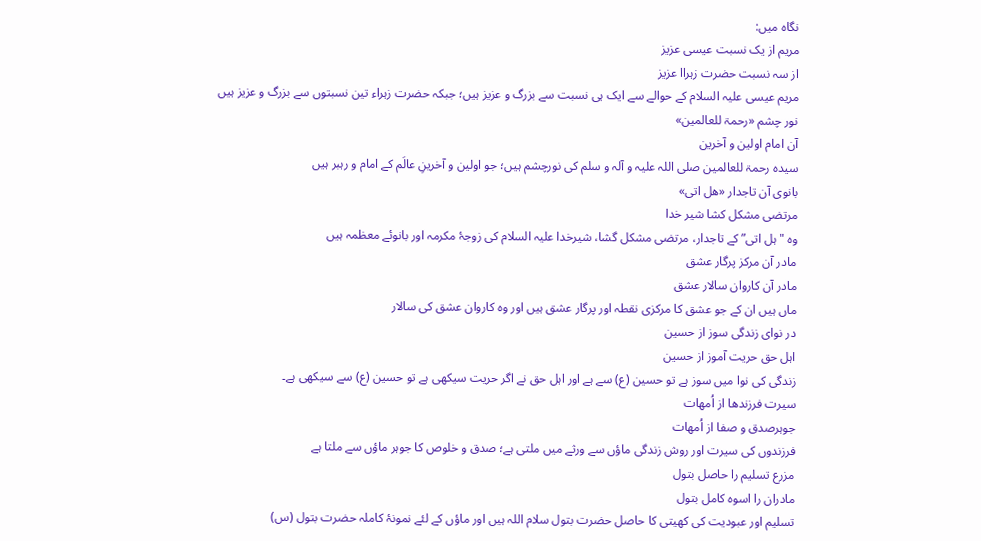نگاہ میں:
مریم از یک نسبت عیسی عزیز
از سہ نسبت حضرت زہراا عزیز
مریم عیسی علیہ السلام کے حوالے سے ایک ہی نسبت سے بزرگ و عزیز ہیں؛ جبکہ حضرت زہراء تین نسبتوں سے بزرگ و عزیز ہیں
نور چشم «رحمۃ للعالمین»
آن امام اولین و آخرین
سیدہ رحمۃ للعالمین صلی اللہ علیہ و آلہ و سلم کی نورچشم ہیں؛ جو اولین و آخرینِ عالَم کے امام و رہبر ہیں
بانوی آن تاجدار «ھل اتی»
مرتضی مشکل کشا شیر خدا
وہ "ہل اتی” کے تاجدار، مرتضی مشکل گشا، شیرخدا علیہ السلام کی زوجۂ مکرمہ اور بانوئے معظمہ ہیں
مادر آن مرکز پرگار عشق
مادر آن کاروان سالار عشق
ماں ہیں ان کے جو عشق کا مرکزی نقطہ اور پرگار عشق ہیں اور وہ کاروان عشق کی سالار
در نوای زندگی سوز از حسین
اہل حق حریت آموز از حسین
زندگی کی نوا میں سوز ہے تو حسین (ع) سے ہے اور اہل حق نے اگر حریت سیکھی ہے تو حسین (ع) سے سیکھی ہے۔
سیرت فرزندھا از اُمھات
جوہرصدق و صفا از اُمھات
فرزندوں کی سیرت اور روش زندگی ماؤں سے ورثے میں ملتی ہے؛ صدق و خلوص کا جوہر ماؤں سے ملتا ہے
مزرع تسلیم را حاصل بتول
مادران را اسوه کامل بتول
تسلیم اور عبودیت کی کھیتی کا حاصل حضرت بتول سلام اللہ ہیں اور ماؤں کے لئے نمونۂ کاملہ حضرت بتول (س)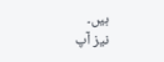ہیں۔
نیز آپ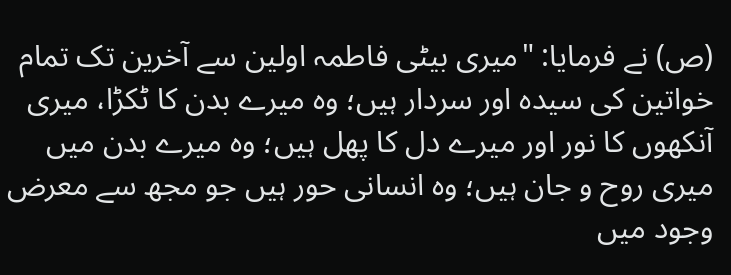(ص) نے فرمایا: "میری بیٹی فاطمہ اولین سے آخرین تک تمام خواتین کی سیدہ اور سردار ہیں؛ وہ میرے بدن کا ٹکڑا، میری آنکھوں کا نور اور میرے دل کا پھل ہیں؛ وہ میرے بدن میں میری روح و جان ہیں؛ وہ انسانی حور ہیں جو مجھ سے معرض وجود میں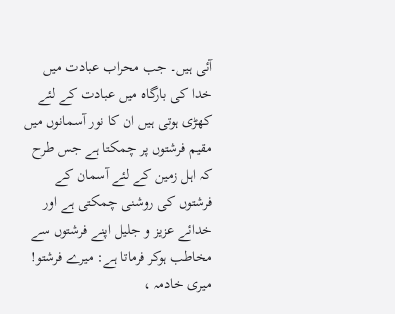آئی ہیں۔ جب محراب عبادت میں خدا کی بارگاہ میں عبادت کے لئے کھڑی ہوتی ہیں ان کا نور آسمانوں میں مقیم فرشتوں پر چمکتا ہے جس طرح کہ اہل زمین کے لئے آسمان کے فرشتوں کی روشنی چمکتی ہے اور خدائے عزیز و جلیل اپنے فرشتوں سے مخاطب ہوکر فرماتا ہے: میرے فرشتو! میری خادمہ ،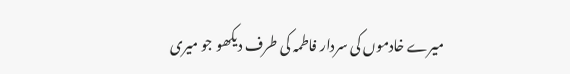میرے خادموں کی سردار فاطمہ کی طرف دیکھو جو میری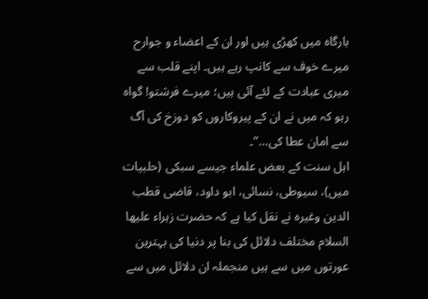بارگاہ میں کھڑی ہیں اور ان کے اعضاء و جوارح میرے خوف سے کانپ رہے ہیں۔ اپنے قلب سے میری عبادت کے لئے آئی ہیں؛ میرے فرشتو! گواہ رہو کہ میں نے ان کے پیروکاروں کو دوزخ کی آگ سے امان عطا کی…”۔
اہل سنت کے بعض علماء جیسے سبکی (حلبیات میں)، سیوطی، نسائی، ابو داود، قاضی قطب الدین وغیرہ نے نقل کیا ہے کہ حضرت زہراء علیھا السلام مختلف دلائل کی بنا پر دنیا کی بہترین عورتوں میں سے ہیں منجملہ ان دلائل میں سے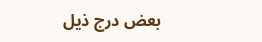بعض درج ذیل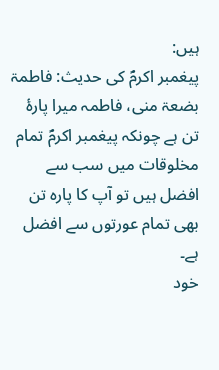ہیں:
پیغمبر اکرمؐ کی حدیث: فاطمۃ بضعۃ منی، فاطمہ میرا پارۂ تن ہے چونکہ پیغمبر اکرمؐ تمام مخلوقات میں سب سے افضل ہیں تو آپ کا پارہ تن بھی تمام عورتوں سے افضل ہے۔
خود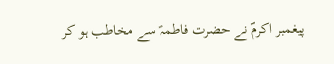پیغمبر اکرمؐ نے حضرت فاطمہؑ سے مخاطب ہو کر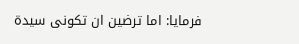فرمایا: اما ترضین ان تکونی سیدۃ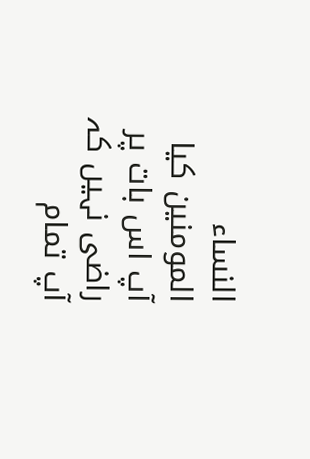النساء المومنین کیا آپ اس بات پر راضی نہیں کہ آپ تمام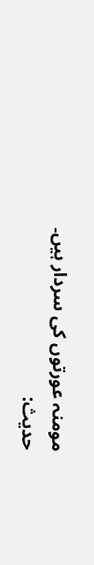مومنہ عورتوں کی سردار ہیں۔
حدیث: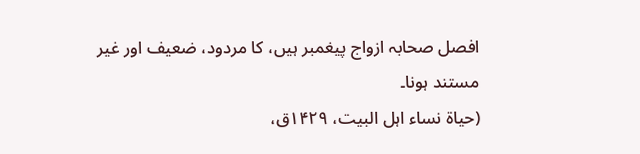افصل صحابہ ازواج پیغمبر ہیں، کا مردود، ضعیف اور غیر مستند ہونا۔
(حیاۃ نساء اہل البیت، ۱۴۲۹ق،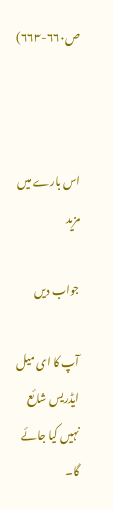ص۶۶۰-۶۶۳)



اس بارے میں مزید

جواب دیں

آپ کا ای میل ایڈریس شائع نہیں کیا جائے گا۔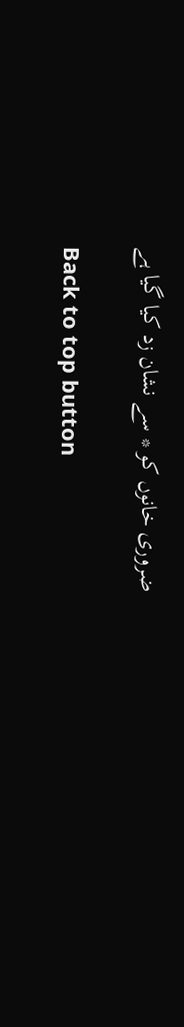ضروری خانوں کو * سے نشان زد کیا گیا ہے

Back to top button